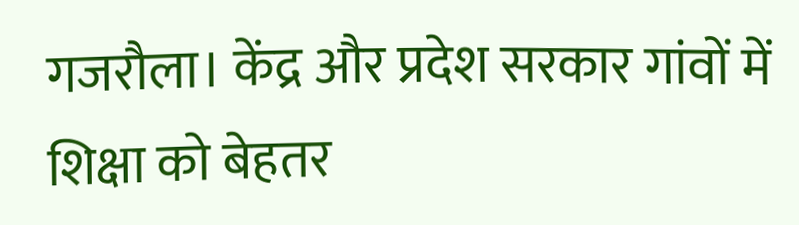गजरौला। केंद्र और प्रदेश सरकार गांवों में शिक्षा को बेहतर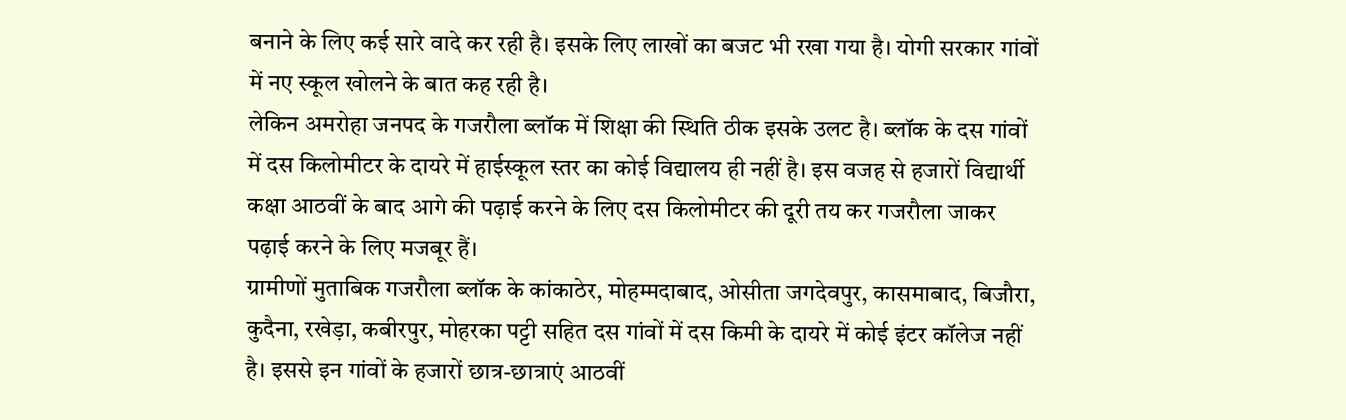बनाने के लिए कई सारे वादे कर रही है। इसके लिए लाखों का बजट भी रखा गया है। योगी सरकार गांवों में नए स्कूल खोलने के बात कह रही है।
लेकिन अमरोहा जनपद के गजरौला ब्लॉक में शिक्षा की स्थिति ठीक इसके उलट है। ब्लॉक के दस गांवों में दस किलोमीटर के दायरे में हाईस्कूल स्तर का कोई विद्यालय ही नहीं है। इस वजह से हजारों विद्यार्थी कक्षा आठवीं के बाद आगे की पढ़ाई करने के लिए दस किलोमीटर की दूरी तय कर गजरौला जाकर पढ़ाई करने के लिए मजबूर हैं।
ग्रामीणों मुताबिक गजरौला ब्लॉक के कांकाठेर, मोहम्मदाबाद, ओसीता जगदेवपुर, कासमाबाद, बिजौरा, कुदैना, रखेड़ा, कबीरपुर, मोहरका पट्टी सहित दस गांवों में दस किमी के दायरे में कोई इंटर कॉलेज नहीं है। इससे इन गांवों के हजारों छात्र-छात्राएं आठवीं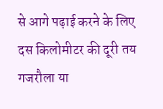से आगे पढ़ाई करने के लिए दस किलोमीटर की दूरी तय गजरौला या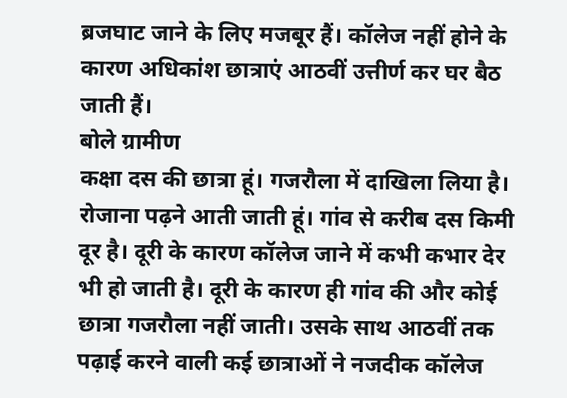ब्रजघाट जाने के लिए मजबूर हैं। कॉलेज नहीं होने के कारण अधिकांश छात्राएं आठवीं उत्तीर्ण कर घर बैठ जाती हैं।
बोले ग्रामीण
कक्षा दस की छात्रा हूं। गजरौला में दाखिला लिया है। रोजाना पढ़ने आती जाती हूं। गांव से करीब दस किमी दूर है। दूरी के कारण कॉलेज जाने में कभी कभार देर भी हो जाती है। दूरी के कारण ही गांव की और कोई छात्रा गजरौला नहीं जाती। उसके साथ आठवीं तक पढ़ाई करने वाली कई छात्राओं ने नजदीक कॉलेज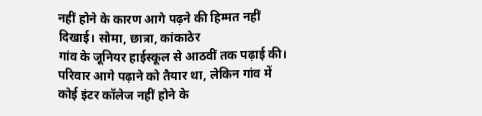नहीं होने के कारण आगे पढ़ने की हिम्मत नहीं दिखाई। सोमा, छात्रा, कांकाठेर
गांव के जूनियर हाईस्कूल से आठवीं तक पढ़ाई की। परिवार आगे पढ़ाने को तैयार था, लेकिन गांव में कोई इंटर कॉलेज नहीं होने के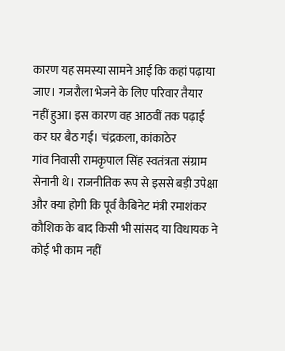कारण यह समस्या सामने आई कि कहां पढ़ाया जाए। गजरौला भेजने के लिए परिवार तैयार नहीं हुआ। इस कारण वह आठवीं तक पढ़ाई कर घर बैठ गई। चंद्रकला, कांकाठेर
गांव निवासी रामकृपाल सिंह स्वतंत्रता संग्राम सेनानी थे। राजनीतिक रूप से इससे बड़ी उपेक्षा और क्या होगी कि पूर्व कैबिनेट मंत्री रमाशंकर कौशिक के बाद किसी भी सांसद या विधायक ने कोई भी काम नहीं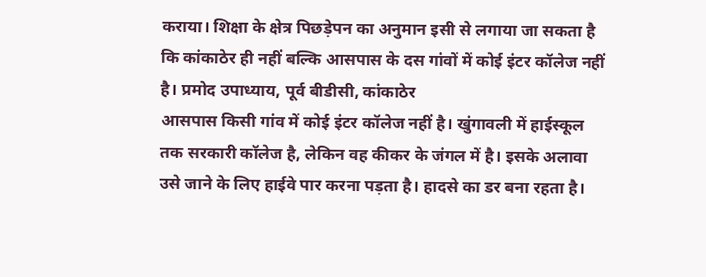कराया। शिक्षा के क्षेत्र पिछड़ेपन का अनुमान इसी से लगाया जा सकता है कि कांकाठेर ही नहीं बल्कि आसपास के दस गांवों में कोई इंटर कॉलेज नहीं है। प्रमोद उपाध्याय, पूर्व बीडीसी, कांकाठेर
आसपास किसी गांव में कोई इंटर कॉलेज नहीं है। खुंगावली में हाईस्कूल तक सरकारी कॉलेज है, लेकिन वह कीकर के जंगल में है। इसके अलावा उसे जाने के लिए हाईवे पार करना पड़ता है। हादसे का डर बना रहता है।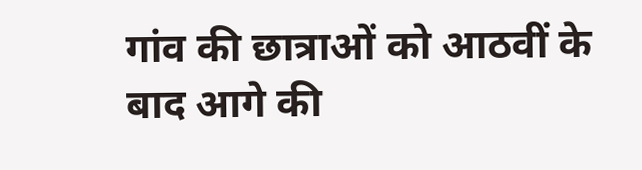गांव की छात्राओं को आठवीं के बाद आगे की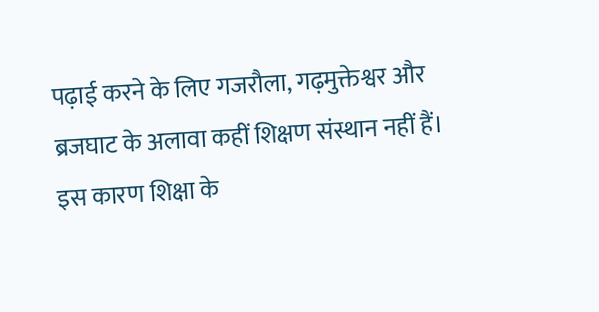पढ़ाई करने के लिए गजरौला, गढ़मुक्तेश्वर और ब्रजघाट के अलावा कहीं शिक्षण संस्थान नहीं हैं। इस कारण शिक्षा के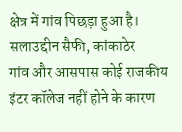क्षेत्र में गांव पिछड़ा हुआ है। सलाउद्दीन सैफी, कांकाठेर
गांव और आसपास कोई राजकीय इंटर कॉलेज नहीं होने के कारण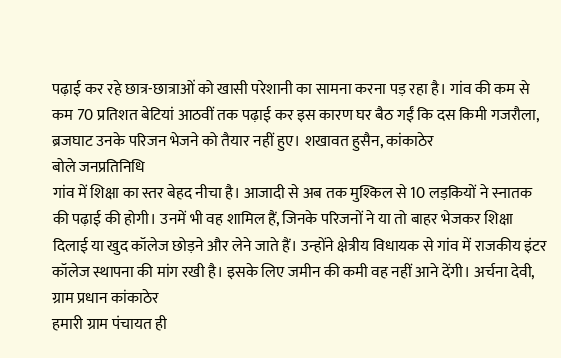पढ़ाई कर रहे छात्र-छात्राओं को खासी परेशानी का सामना करना पड़ रहा है। गांव की कम से कम 70 प्रतिशत बेटियां आठवीं तक पढ़ाई कर इस कारण घर बैठ गईं कि दस किमी गजरौला, ब्रजघाट उनके परिजन भेजने को तैयार नहीं हुए। शखावत हुसैन, कांकाठेर
बोले जनप्रतिनिधि
गांव में शिक्षा का स्तर बेहद नीचा है। आजादी से अब तक मुश्किल से 10 लड़कियों ने स्नातक की पढ़ाई की होगी। उनमें भी वह शामिल हैं, जिनके परिजनों ने या तो बाहर भेजकर शिक्षा दिलाई या खुद कॉलेज छोड़ने और लेने जाते हैं। उन्होंने क्षेत्रीय विधायक से गांव में राजकीय इंटर कॉलेज स्थापना की मांग रखी है। इसके लिए जमीन की कमी वह नहीं आने देंगी। अर्चना देवी, ग्राम प्रधान कांकाठेर
हमारी ग्राम पंचायत ही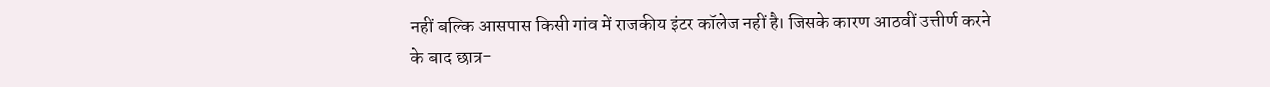नहीं बल्कि आसपास किसी गांव में राजकीय इंटर कॉलेज नहीं है। जिसके कारण आठवीं उत्तीर्ण करने के बाद छात्र-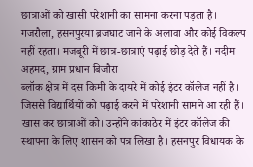छात्राओं को खासी परेशानी का सामना करना पड़ता है। गजरौला, हसनपुरया ब्रजघाट जाने के अलावा और कोई विकल्प नहीं रहता। मजबूरी में छात्र-छात्राएं पढ़ाई छोड़ देते हैं। नदीम अहमद, ग्राम प्रधान बिजौरा
ब्लॉक क्षेत्र में दस किमी के दायरे में कोई इंटर कॉलेज नहीं है। जिससे विद्यार्थियों को पढ़ाई करने में परेशानी सामने आ रही हैं। खास कर छात्राओं को। उन्होंने कांकाठेर में इंटर कॉलेज की स्थापना के लिए शासन को पत्र लिखा है। हसनपुर विधायक के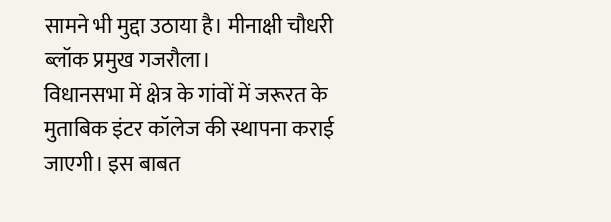सामने भी मुद्दा उठाया है। मीनाक्षी चौधरी ब्लॉक प्रमुख गजरौला।
विधानसभा में क्षेत्र के गांवों में जरूरत के मुताबिक इंटर कॉलेज की स्थापना कराई जाएगी। इस बाबत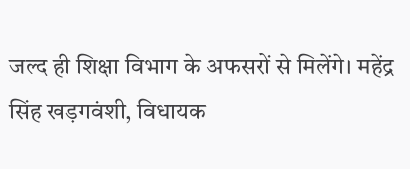जल्द ही शिक्षा विभाग के अफसरों से मिलेंगे। महेंद्र सिंह खड़गवंशी, विधायक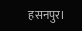हसनपुर।